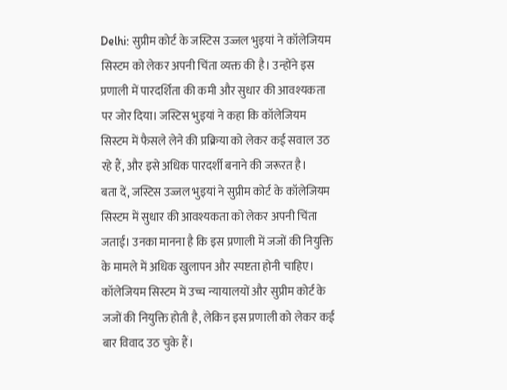Delhi: सुप्रीम कोर्ट के जस्टिस उज्जल भुइयां ने कॉलेजियम सिस्टम को लेकर अपनी चिंता व्यक्त की है। उन्होंने इस प्रणाली में पारदर्शिता की कमी और सुधार की आवश्यकता पर जोर दिया। जस्टिस भुइयां ने कहा कि कॉलेजियम सिस्टम में फैसले लेने की प्रक्रिया को लेकर कई सवाल उठ रहे हैं, और इसे अधिक पारदर्शी बनाने की जरूरत है।
बता दें, जस्टिस उज्जल भुइयां ने सुप्रीम कोर्ट के कॉलेजियम सिस्टम में सुधार की आवश्यकता को लेकर अपनी चिंता जताई। उनका मानना है कि इस प्रणाली में जजों की नियुक्ति के मामले में अधिक खुलापन और स्पष्टता होनी चाहिए। कॉलेजियम सिस्टम में उच्च न्यायालयों और सुप्रीम कोर्ट के जजों की नियुक्ति होती है, लेकिन इस प्रणाली को लेकर कई बार विवाद उठ चुके हैं।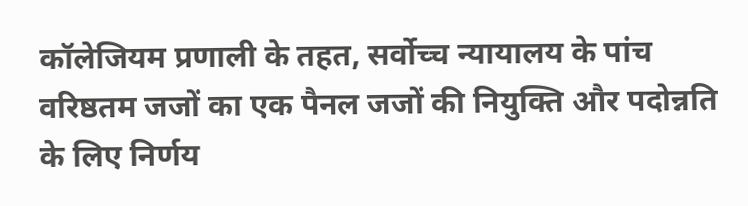कॉलेजियम प्रणाली के तहत, सर्वोच्च न्यायालय के पांच वरिष्ठतम जजों का एक पैनल जजों की नियुक्ति और पदोन्नति के लिए निर्णय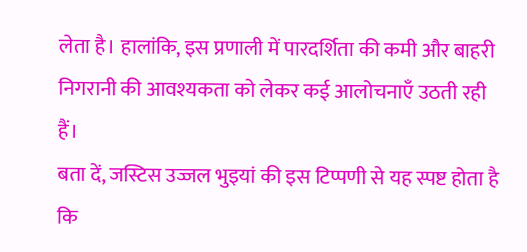लेता है। हालांकि, इस प्रणाली में पारदर्शिता की कमी और बाहरी निगरानी की आवश्यकता को लेकर कई आलोचनाएँ उठती रही हैं।
बता दें, जस्टिस उज्जल भुइयां की इस टिप्पणी से यह स्पष्ट होता है कि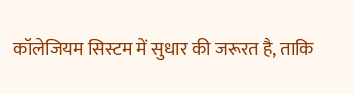कॉलेजियम सिस्टम में सुधार की जरूरत है, ताकि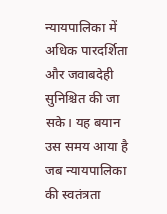न्यायपालिका में अधिक पारदर्शिता और जवाबदेही सुनिश्चित की जा सके। यह बयान उस समय आया है जब न्यायपालिका की स्वतंत्रता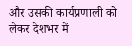और उसकी कार्यप्रणाली को लेकर देशभर में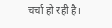चर्चा हो रही है।